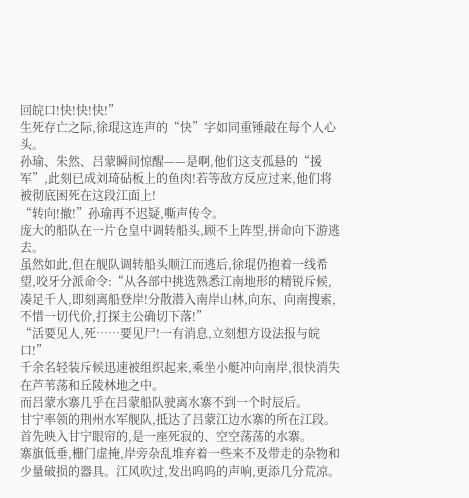回皖口!快!快!快!”
生死存亡之际,徐琨这连声的“快”字如同重锤敲在每个人心头。
孙瑜、朱然、吕蒙瞬间惊醒——是啊,他们这支孤悬的“援军”,此刻已成刘琦砧板上的鱼肉!若等敌方反应过来,他们将被彻底困死在这段江面上!
“转向!撤!”孙瑜再不迟疑,嘶声传令。
庞大的船队在一片仓皇中调转船头,顾不上阵型,拼命向下游逃去。
虽然如此,但在舰队调转船头顺江而逃后,徐琨仍抱着一线希望,咬牙分派命令:“从各部中挑选熟悉江南地形的精锐斥候,凑足千人,即刻离船登岸!分散潜入南岸山林,向东、向南搜索,不惜一切代价,打探主公确切下落!”
“活要见人,死……要见尸!一有消息,立刻想方设法报与皖口!”
千余名轻装斥候迅速被组织起来,乘坐小艇冲向南岸,很快消失在芦苇荡和丘陵林地之中。
而吕蒙水寨几乎在吕蒙船队驶离水寨不到一个时辰后。
甘宁率领的荆州水军舰队,抵达了吕蒙江边水寨的所在江段。
首先映入甘宁眼帘的,是一座死寂的、空空荡荡的水寨。
寨旗低垂,栅门虚掩,岸旁杂乱堆弃着一些来不及带走的杂物和少量破损的器具。江风吹过,发出呜呜的声响,更添几分荒凉。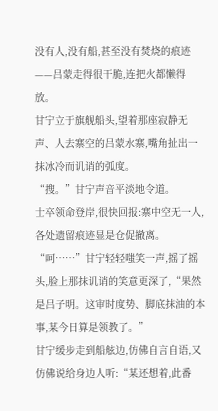没有人,没有船,甚至没有焚烧的痕迹——吕蒙走得很干脆,连把火都懒得放。
甘宁立于旗舰船头,望着那座寂静无声、人去寨空的吕蒙水寨,嘴角扯出一抹冰冷而讥诮的弧度。
“搜。”甘宁声音平淡地令道。
士卒领命登岸,很快回报:寨中空无一人,各处遗留痕迹显是仓促撤离。
“呵……”甘宁轻轻嗤笑一声,摇了摇头,脸上那抹讥诮的笑意更深了,“果然是吕子明。这审时度势、脚底抹油的本事,某今日算是领教了。”
甘宁缓步走到船舷边,仿佛自言自语,又仿佛说给身边人听:“某还想着,此番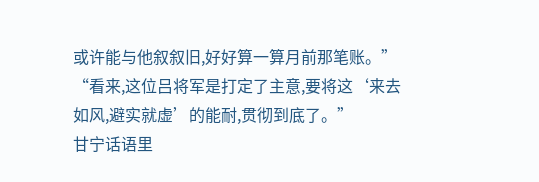或许能与他叙叙旧,好好算一算月前那笔账。”
“看来,这位吕将军是打定了主意,要将这‘来去如风,避实就虚’的能耐,贯彻到底了。”
甘宁话语里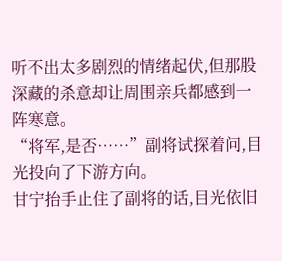听不出太多剧烈的情绪起伏,但那股深藏的杀意却让周围亲兵都感到一阵寒意。
“将军,是否……”副将试探着问,目光投向了下游方向。
甘宁抬手止住了副将的话,目光依旧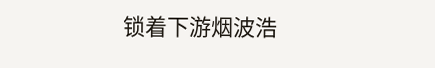锁着下游烟波浩